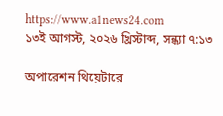https://www.a1news24.com
১৩ই আগস্ট, ২০২৬ খ্রিস্টাব্দ, সন্ধ্যা ৭:১৩

অপারেশন থিয়েটারে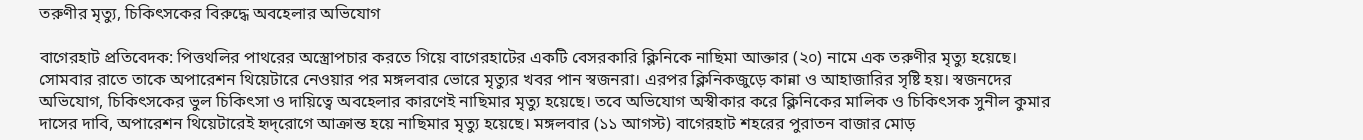তরুণীর মৃত্যু, চিকিৎসকের বিরুদ্ধে অবহেলার অভিযোগ

বাগেরহাট প্রতিবেদক: পিত্তথলির পাথরের অস্ত্রোপচার করতে গিয়ে বাগেরহাটের একটি বেসরকারি ক্লিনিকে নাছিমা আক্তার (২০) নামে এক তরুণীর মৃত্যু হয়েছে। সোমবার রাতে তাকে অপারেশন থিয়েটারে নেওয়ার পর মঙ্গলবার ভোরে মৃত্যুর খবর পান স্বজনরা। এরপর ক্লিনিকজুড়ে কান্না ও আহাজারির সৃষ্টি হয়। স্বজনদের অভিযোগ, চিকিৎসকের ভুল চিকিৎসা ও দায়িত্বে অবহেলার কারণেই নাছিমার মৃত্যু হয়েছে। তবে অভিযোগ অস্বীকার করে ক্লিনিকের মালিক ও চিকিৎসক সুনীল কুমার দাসের দাবি, অপারেশন থিয়েটারেই হৃদ্‌রোগে আক্রান্ত হয়ে নাছিমার মৃত্যু হয়েছে। মঙ্গলবার (১১ আগস্ট) বাগেরহাট শহরের পুরাতন বাজার মোড়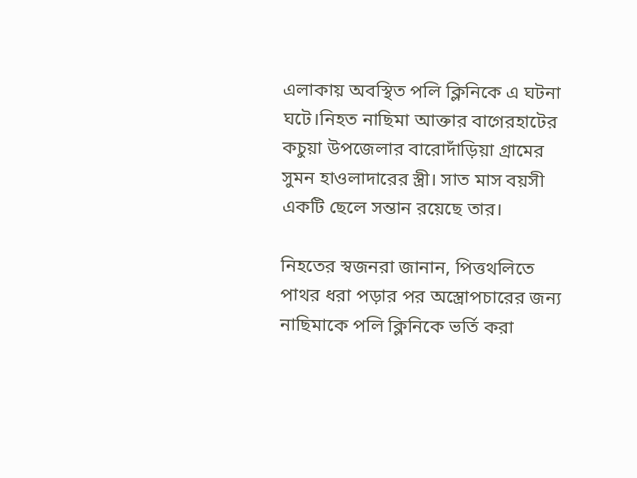এলাকায় অবস্থিত পলি ক্লিনিকে এ ঘটনা ঘটে।নিহত নাছিমা আক্তার বাগেরহাটের কচুয়া উপজেলার বারোদাঁড়িয়া গ্রামের সুমন হাওলাদারের স্ত্রী। সাত মাস বয়সী একটি ছেলে সন্তান রয়েছে তার।

নিহতের স্বজনরা জানান, পিত্তথলিতে পাথর ধরা পড়ার পর অস্ত্রোপচারের জন্য নাছিমাকে পলি ক্লিনিকে ভর্তি করা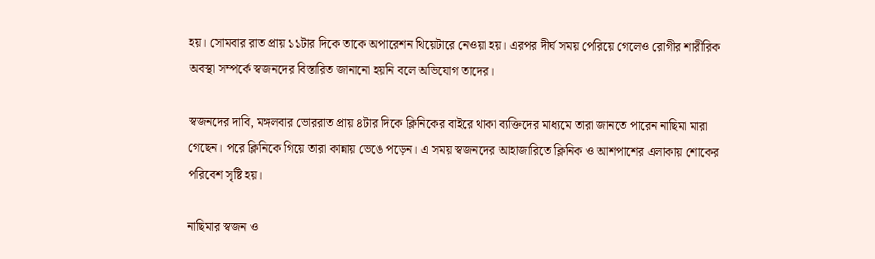হয়। সোমবার রাত প্রায় ১১টার দিকে তাকে অপারেশন থিয়েটারে নেওয়া হয়। এরপর দীর্ঘ সময় পেরিয়ে গেলেও রোগীর শারীরিক অবস্থা সম্পর্কে স্বজনদের বিস্তারিত জানানো হয়নি বলে অভিযোগ তাদের।

স্বজনদের দাবি, মঙ্গলবার ভোররাত প্রায় ৪টার দিকে ক্লিনিকের বাইরে থাকা ব্যক্তিদের মাধ্যমে তারা জানতে পারেন নাছিমা মারা গেছেন। পরে ক্লিনিকে গিয়ে তারা কান্নায় ভেঙে পড়েন। এ সময় স্বজনদের আহাজারিতে ক্লিনিক ও আশপাশের এলাকায় শোকের পরিবেশ সৃষ্টি হয়।

নাছিমার স্বজন ও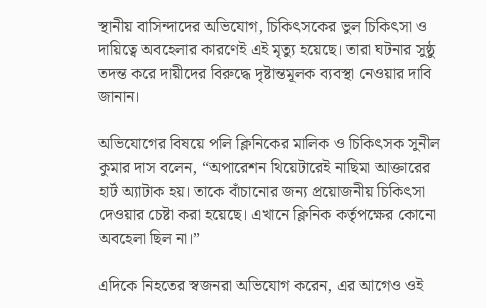স্থানীয় বাসিন্দাদের অভিযোগ, চিকিৎসকের ভুল চিকিৎসা ও দায়িত্বে অবহেলার কারণেই এই মৃত্যু হয়েছে। তারা ঘটনার সুষ্ঠু তদন্ত করে দায়ীদের বিরুদ্ধে দৃষ্টান্তমূলক ব্যবস্থা নেওয়ার দাবি জানান।

অভিযোগের বিষয়ে পলি ক্লিনিকের মালিক ও চিকিৎসক সুনীল কুমার দাস বলেন, “অপারেশন থিয়েটারেই নাছিমা আক্তারের হার্ট অ্যাটাক হয়। তাকে বাঁচানোর জন্য প্রয়োজনীয় চিকিৎসা দেওয়ার চেষ্টা করা হয়েছে। এখানে ক্লিনিক কর্তৃপক্ষের কোনো অবহেলা ছিল না।”

এদিকে নিহতের স্বজনরা অভিযোগ করেন, এর আগেও ওই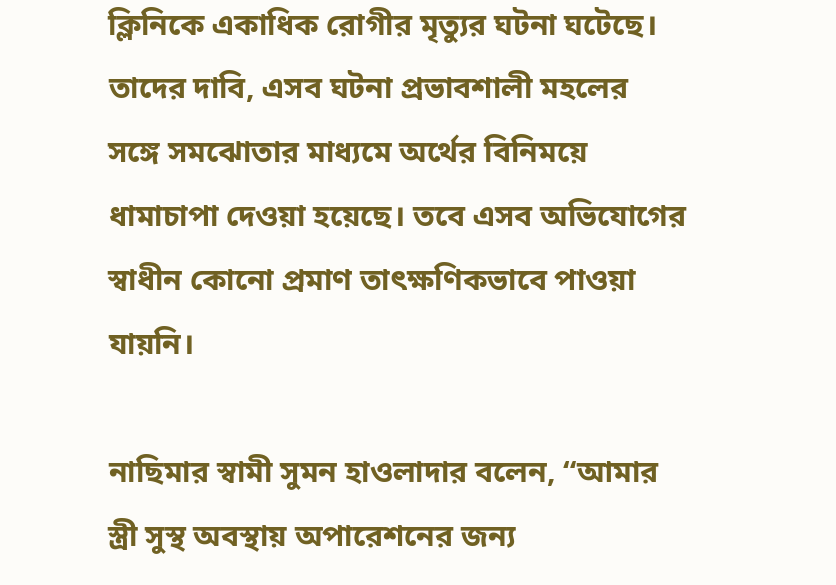ক্লিনিকে একাধিক রোগীর মৃত্যুর ঘটনা ঘটেছে। তাদের দাবি, এসব ঘটনা প্রভাবশালী মহলের সঙ্গে সমঝোতার মাধ্যমে অর্থের বিনিময়ে ধামাচাপা দেওয়া হয়েছে। তবে এসব অভিযোগের স্বাধীন কোনো প্রমাণ তাৎক্ষণিকভাবে পাওয়া যায়নি।

নাছিমার স্বামী সুমন হাওলাদার বলেন, “আমার স্ত্রী সুস্থ অবস্থায় অপারেশনের জন্য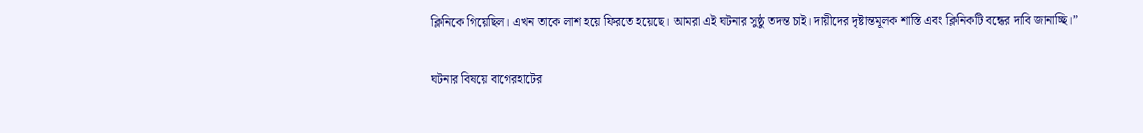ক্লিনিকে গিয়েছিল। এখন তাকে লাশ হয়ে ফিরতে হয়েছে। আমরা এই ঘটনার সুষ্ঠু তদন্ত চাই। দায়ীদের দৃষ্টান্তমূলক শাস্তি এবং ক্লিনিকটি বন্ধের দাবি জানাচ্ছি।”

ঘটনার বিষয়ে বাগেরহাটের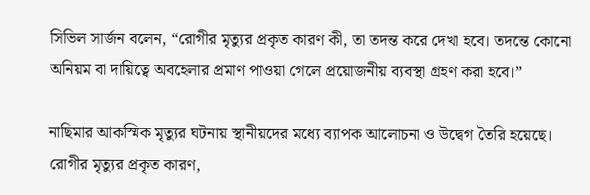সিভিল সার্জন বলেন, “রোগীর মৃত্যুর প্রকৃত কারণ কী, তা তদন্ত করে দেখা হবে। তদন্তে কোনো অনিয়ম বা দায়িত্বে অবহেলার প্রমাণ পাওয়া গেলে প্রয়োজনীয় ব্যবস্থা গ্রহণ করা হবে।”

নাছিমার আকস্মিক মৃত্যুর ঘটনায় স্থানীয়দের মধ্যে ব্যাপক আলোচনা ও উদ্বেগ তৈরি হয়েছে। রোগীর মৃত্যুর প্রকৃত কারণ,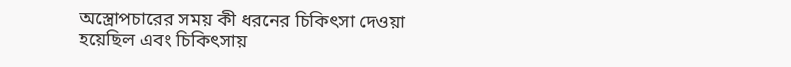অস্ত্রোপচারের সময় কী ধরনের চিকিৎসা দেওয়া হয়েছিল এবং চিকিৎসায়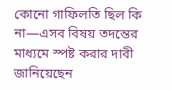কোনো গাফিলতি ছিল কি না—এসব বিষয় তদন্তের মাধ্যমে স্পষ্ট করার দাবী জানিয়েছেন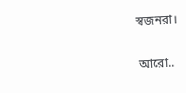স্বজনরা।

আরো..